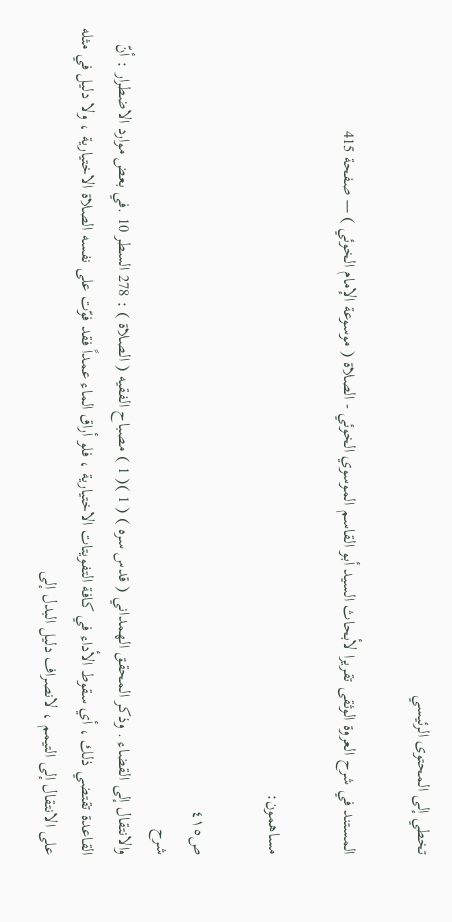تخطي إلى المحتوى الرئيسي

المستند في شرح العروة الوثقى تقريرا لأبحاث السيد أبو القاسم الموسوي الخوئي - الصلاة ( موسوعة الإمام الخوئي ) — صفحة 415

مساهمون:

ص٤١٥
شرح
والانتقال إلى القضاء . وذكر المحقق الهمداني ( قدس سره ) ( 1 )( 1 ) مصباح الفقيه ( الصلاة ) : 278 السطر 10 .في بعض موارد الاضطرار : أنّ القاعدة تقتضي ذلك ، أي سقوط الأداء في كافة التفويتات الاختيارية ، فلو أراق الماء عمداً فقد فوّت على نفسه الصلاة الاختيارية ، ولا دليل في مثله على الانتقال إلى التيمم ، لانصراف دليل البدل إلى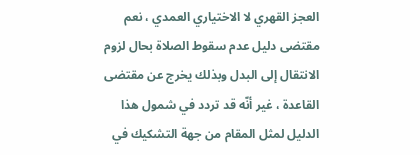العجز القهري لا الاختياري العمدي ، نعم مقتضى دليل عدم سقوط الصلاة بحال لزوم الانتقال إلى البدل وبذلك يخرج عن مقتضى القاعدة ، غير أنّه قد تردد في شمول هذا الدليل لمثل المقام من جهة التشكيك في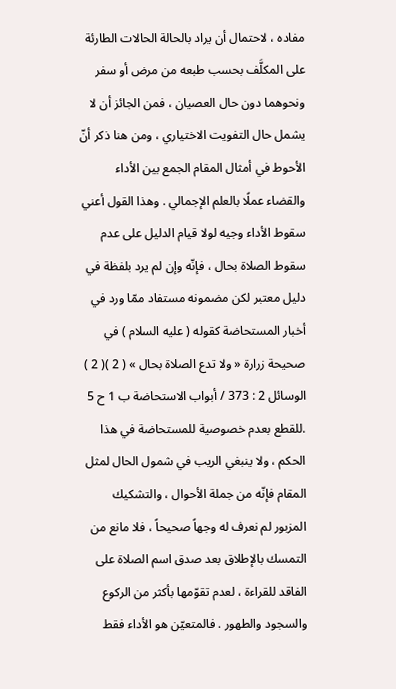مفاده ، لاحتمال أن يراد بالحالة الحالات الطارئة على المكلَّف بحسب طبعه من مرض أو سفر ونحوهما دون حال العصيان ، فمن الجائز أن لا يشمل حال التفويت الاختياري ، ومن هنا ذكر أنّ الأحوط في أمثال المقام الجمع بين الأداء والقضاء عملًا بالعلم الإجمالي . وهذا القول أعني سقوط الأداء وجيه لولا قيام الدليل على عدم سقوط الصلاة بحال ، فإنّه وإن لم يرد بلفظة في دليل معتبر لكن مضمونه مستفاد ممّا ورد في أخبار المستحاضة كقوله ( عليه السلام ) في صحيحة زرارة « ولا تدع الصلاة بحال » ( 2 )( 2 ) الوسائل 2 : 373 / أبواب الاستحاضة ب 1 ح 5 .للقطع بعدم خصوصية للمستحاضة في هذا الحكم ، ولا ينبغي الريب في شمول الحال لمثل المقام فإنّه من جملة الأحوال ، والتشكيك المزبور لم نعرف له وجهاً صحيحاً ، فلا مانع من التمسك بالإطلاق بعد صدق اسم الصلاة على الفاقد للقراءة ، لعدم تقوّمها بأكثر من الركوع والسجود والطهور . فالمتعيّن هو الأداء فقط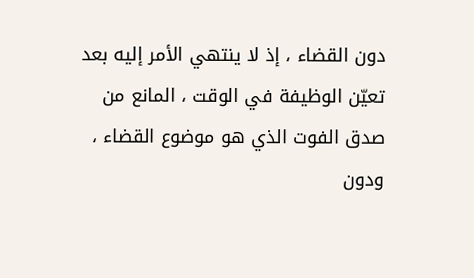دون القضاء ، إذ لا ينتهي الأمر إليه بعد تعيّن الوظيفة في الوقت ، المانع من صدق الفوت الذي هو موضوع القضاء ، ودون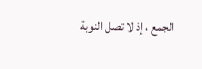الجمع ، إذ لا تصل النوبة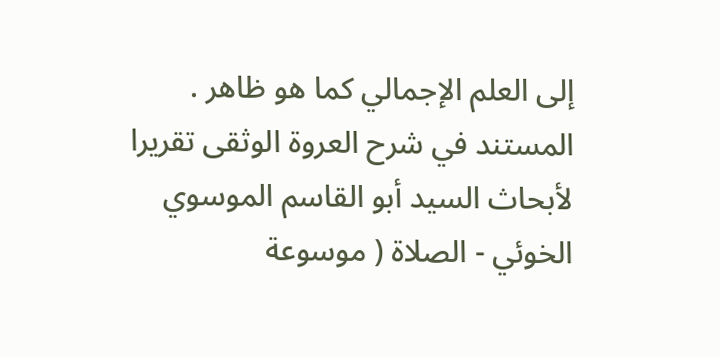إلى العلم الإجمالي كما هو ظاهر .
المستند في شرح العروة الوثقى تقريرا لأبحاث السيد أبو القاسم الموسوي الخوئي - الصلاة ( موسوعة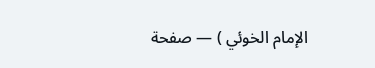الإمام الخوئي ) — صفحة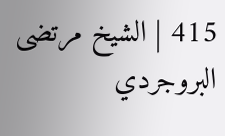415 | الشيخ مرتضى البروجردي